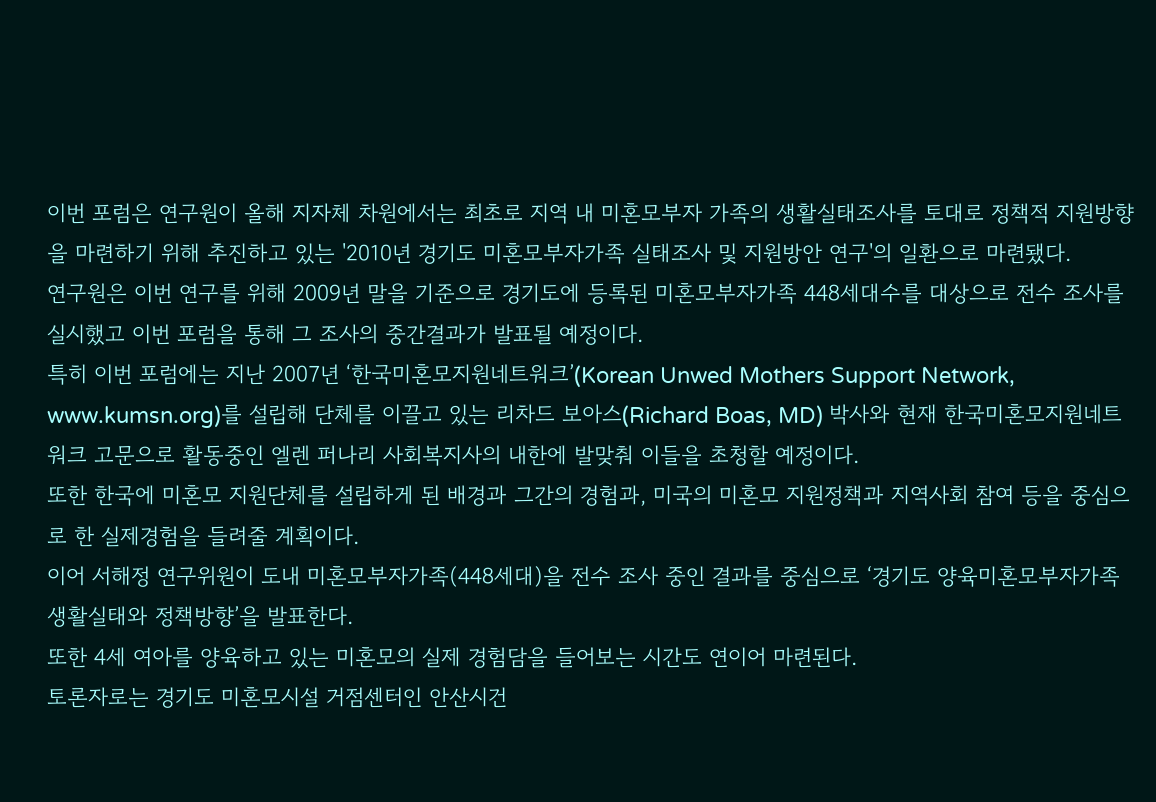이번 포럼은 연구원이 올해 지자체 차원에서는 최초로 지역 내 미혼모부자 가족의 생활실태조사를 토대로 정책적 지원방향을 마련하기 위해 추진하고 있는 '2010년 경기도 미혼모부자가족 실태조사 및 지원방안 연구'의 일환으로 마련됐다.
연구원은 이번 연구를 위해 2009년 말을 기준으로 경기도에 등록된 미혼모부자가족 448세대수를 대상으로 전수 조사를 실시했고 이번 포럼을 통해 그 조사의 중간결과가 발표될 예정이다.
특히 이번 포럼에는 지난 2007년 ‘한국미혼모지원네트워크’(Korean Unwed Mothers Support Network, www.kumsn.org)를 설립해 단체를 이끌고 있는 리차드 보아스(Richard Boas, MD) 박사와 현재 한국미혼모지원네트워크 고문으로 활동중인 엘렌 퍼나리 사회복지사의 내한에 발맞춰 이들을 초청할 예정이다.
또한 한국에 미혼모 지원단체를 설립하게 된 배경과 그간의 경험과, 미국의 미혼모 지원정책과 지역사회 참여 등을 중심으로 한 실제경험을 들려줄 계획이다.
이어 서해정 연구위원이 도내 미혼모부자가족(448세대)을 전수 조사 중인 결과를 중심으로 ‘경기도 양육미혼모부자가족 생활실태와 정책방향’을 발표한다.
또한 4세 여아를 양육하고 있는 미혼모의 실제 경험담을 들어보는 시간도 연이어 마련된다.
토론자로는 경기도 미혼모시설 거점센터인 안산시건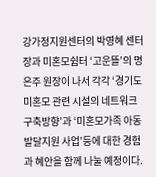강가정지원센터의 박영혜 센터장과 미혼모쉼터 ‘고운뜰’의 명은주 원장이 나서 각각 ‘경기도 미혼모 관련 시설의 네트워크 구축방향’과 ‘미혼모가족 아동 발달지원 사업’등에 대한 경험과 혜안을 함께 나눌 예정이다.